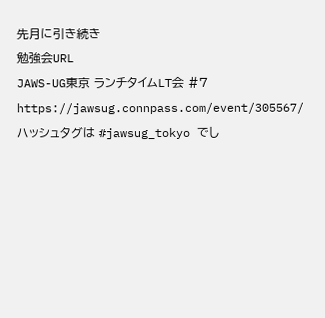先月に引き続き
勉強会URL
JAWS-UG東京 ランチタイムLT会 #7 https://jawsug.connpass.com/event/305567/
ハッシュタグは #jawsug_tokyo でし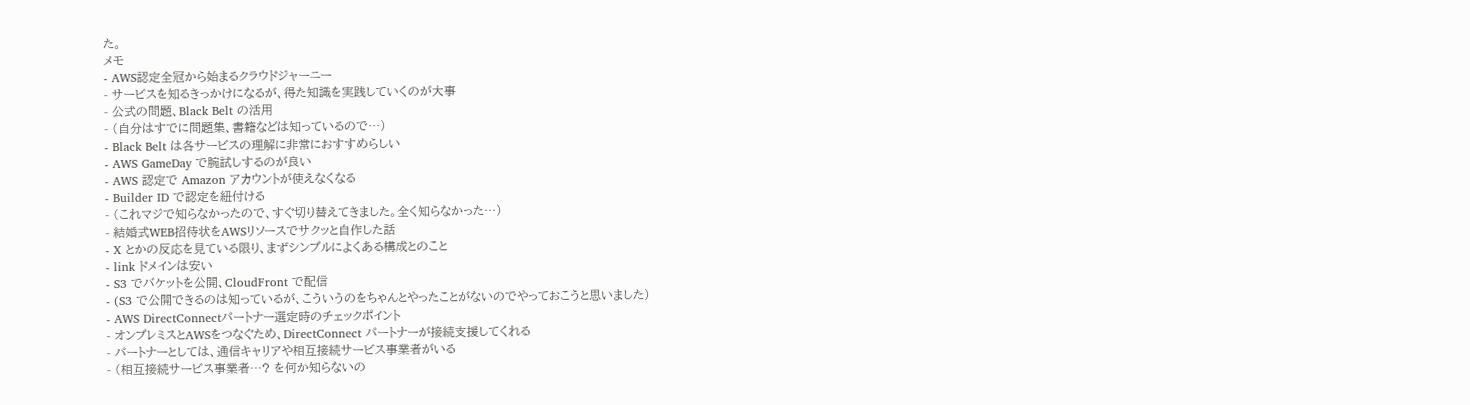た。
メモ
- AWS認定全冠から始まるクラウドジャーニー
- サービスを知るきっかけになるが、得た知識を実践していくのが大事
- 公式の問題、Black Belt の活用
- (自分はすでに問題集、書籍などは知っているので…)
- Black Belt は各サービスの理解に非常におすすめらしい
- AWS GameDay で腕試しするのが良い
- AWS 認定で Amazon アカウントが使えなくなる
- Builder ID で認定を紐付ける
- (これマジで知らなかったので、すぐ切り替えてきました。全く知らなかった…)
- 結婚式WEB招待状をAWSリソースでサクッと自作した話
- X とかの反応を見ている限り、まずシンプルによくある構成とのこと
- link ドメインは安い
- S3 でバケットを公開、CloudFront で配信
- (S3 で公開できるのは知っているが、こういうのをちゃんとやったことがないのでやっておこうと思いました)
- AWS DirectConnectパートナー選定時のチェックポイント
- オンプレミスとAWSをつなぐため、DirectConnect パートナーが接続支援してくれる
- パートナーとしては、通信キャリアや相互接続サービス事業者がいる
- (相互接続サービス事業者…? を何か知らないの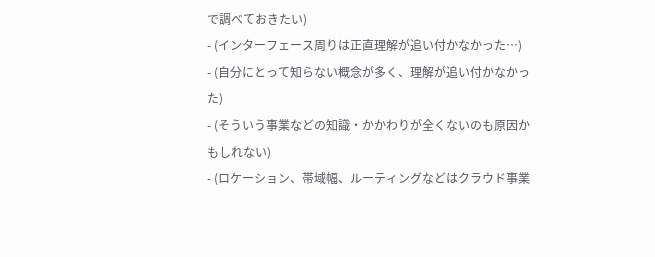で調べておきたい)
- (インターフェース周りは正直理解が追い付かなかった…)
- (自分にとって知らない概念が多く、理解が追い付かなかった)
- (そういう事業などの知識・かかわりが全くないのも原因かもしれない)
- (ロケーション、帯域幅、ルーティングなどはクラウド事業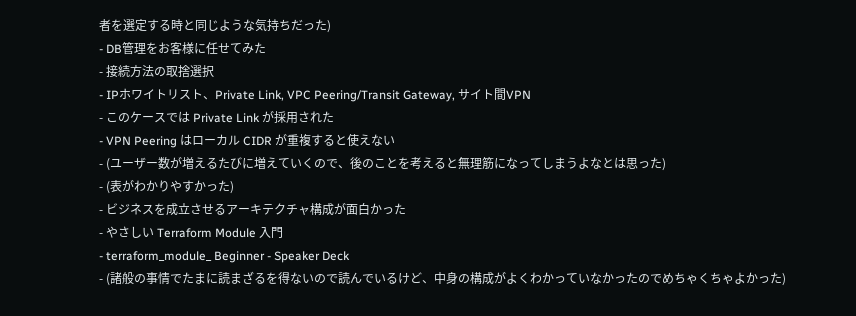者を選定する時と同じような気持ちだった)
- DB管理をお客様に任せてみた
- 接続方法の取捨選択
- IPホワイトリスト、Private Link, VPC Peering/Transit Gateway, サイト間VPN
- このケースでは Private Link が採用された
- VPN Peering はローカル CIDR が重複すると使えない
- (ユーザー数が増えるたびに増えていくので、後のことを考えると無理筋になってしまうよなとは思った)
- (表がわかりやすかった)
- ビジネスを成立させるアーキテクチャ構成が面白かった
- やさしい Terraform Module 入門
- terraform_module_ Beginner - Speaker Deck
- (諸般の事情でたまに読まざるを得ないので読んでいるけど、中身の構成がよくわかっていなかったのでめちゃくちゃよかった)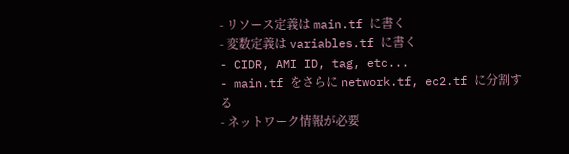- リソース定義は main.tf に書く
- 変数定義は variables.tf に書く
- CIDR, AMI ID, tag, etc...
- main.tf をさらに network.tf, ec2.tf に分割する
- ネットワーク情報が必要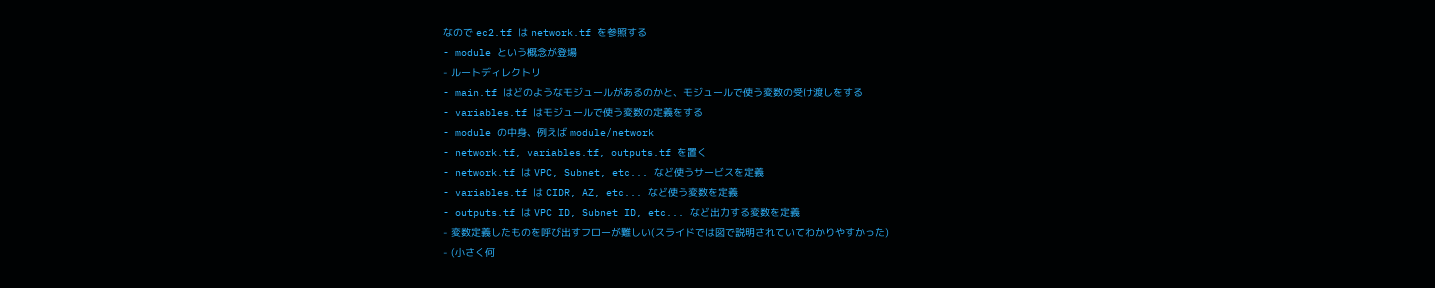なので ec2.tf は network.tf を参照する
- module という概念が登場
- ルートディレクトリ
- main.tf はどのようなモジュールがあるのかと、モジュールで使う変数の受け渡しをする
- variables.tf はモジュールで使う変数の定義をする
- module の中身、例えば module/network
- network.tf, variables.tf, outputs.tf を置く
- network.tf は VPC, Subnet, etc... など使うサービスを定義
- variables.tf は CIDR, AZ, etc... など使う変数を定義
- outputs.tf は VPC ID, Subnet ID, etc... など出力する変数を定義
- 変数定義したものを呼び出すフローが難しい(スライドでは図で説明されていてわかりやすかった)
- (小さく何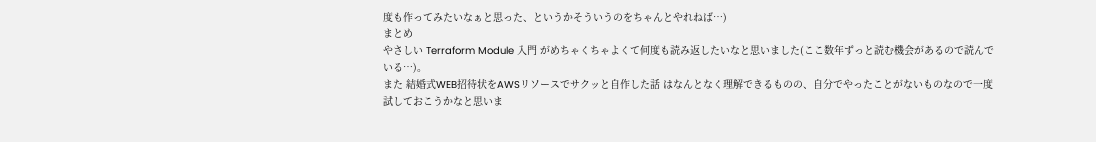度も作ってみたいなぁと思った、というかそういうのをちゃんとやれねば…)
まとめ
やさしい Terraform Module 入門 がめちゃくちゃよくて何度も読み返したいなと思いました(ここ数年ずっと読む機会があるので読んでいる…)。
また 結婚式WEB招待状をAWSリソースでサクッと自作した話 はなんとなく理解できるものの、自分でやったことがないものなので一度試しておこうかなと思いま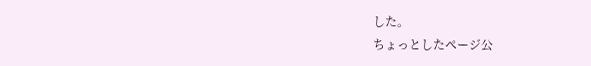した。
ちょっとしたページ公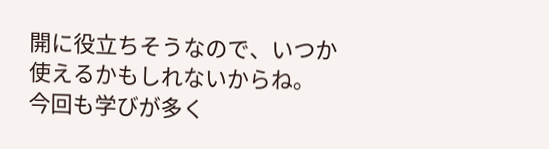開に役立ちそうなので、いつか使えるかもしれないからね。
今回も学びが多く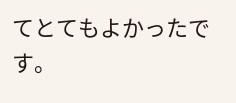てとてもよかったです。